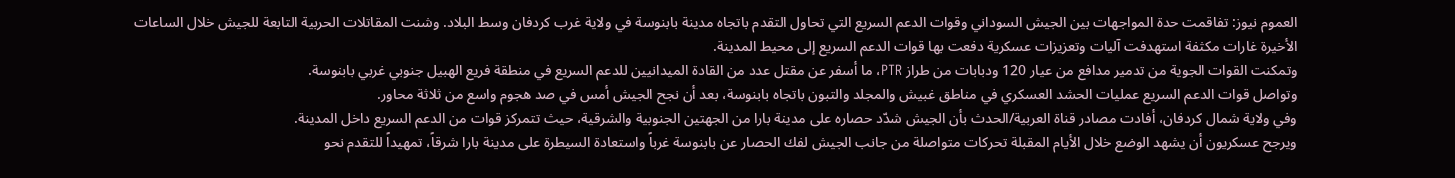العموم نيوز: تفاقمت حدة المواجهات بين الجيش السوداني وقوات الدعم السريع التي تحاول التقدم باتجاه مدينة بابنوسة في ولاية غرب كردفان وسط البلاد. وشنت المقاتلات الحربية التابعة للجيش خلال الساعات الأخيرة غارات مكثفة استهدفت آليات وتعزيزات عسكرية دفعت بها قوات الدعم السريع إلى محيط المدينة.
وتمكنت القوات الجوية من تدمير مدافع من عيار 120 ودبابات من طراز PTR، ما أسفر عن مقتل عدد من القادة الميدانيين للدعم السريع في منطقة فريع الهبيل جنوبي غربي بابنوسة.
وتواصل قوات الدعم السريع عمليات الحشد العسكري في مناطق غبيش والمجلد والتبون باتجاه بابنوسة، بعد أن نجح الجيش أمس في صد هجوم واسع من ثلاثة محاور.
وفي ولاية شمال كردفان، أفادت مصادر قناة العربية/الحدث بأن الجيش شدّد حصاره على مدينة بارا من الجهتين الجنوبية والشرقية، حيث تتمركز قوات من الدعم السريع داخل المدينة.
ويرجح عسكريون أن يشهد الوضع خلال الأيام المقبلة تحركات متواصلة من جانب الجيش لفك الحصار عن بابنوسة غرباً واستعادة السيطرة على مدينة بارا شرقاً، تمهيداً للتقدم نحو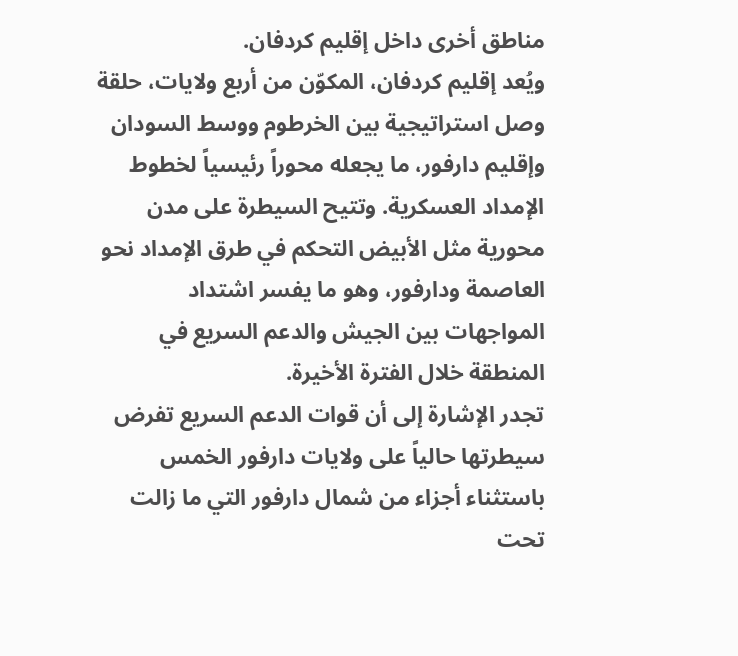مناطق أخرى داخل إقليم كردفان.
ويُعد إقليم كردفان، المكوّن من أربع ولايات، حلقة وصل استراتيجية بين الخرطوم ووسط السودان وإقليم دارفور، ما يجعله محوراً رئيسياً لخطوط الإمداد العسكرية. وتتيح السيطرة على مدن محورية مثل الأبيض التحكم في طرق الإمداد نحو العاصمة ودارفور، وهو ما يفسر اشتداد المواجهات بين الجيش والدعم السريع في المنطقة خلال الفترة الأخيرة.
تجدر الإشارة إلى أن قوات الدعم السريع تفرض سيطرتها حالياً على ولايات دارفور الخمس باستثناء أجزاء من شمال دارفور التي ما زالت تحت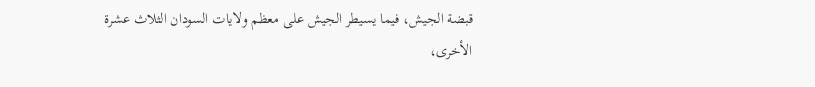قبضة الجيش، فيما يسيطر الجيش على معظم ولايات السودان الثلاث عشرة الأخرى،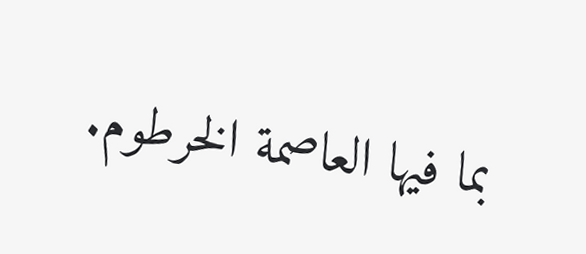بما فيها العاصمة الخرطوم.